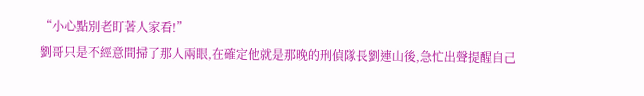“小心點別老盯著人家看!”
劉哥只是不經意間掃了那人兩眼,在確定他就是那晚的刑偵隊長劉連山後,急忙出聲提醒自己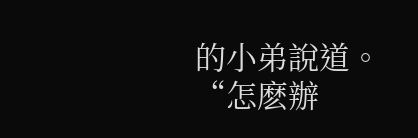的小弟說道。
“怎麽辦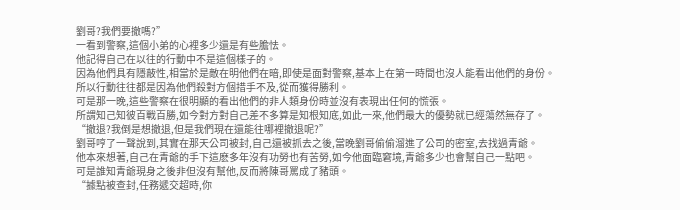劉哥?我們要撤嗎?”
一看到警察,這個小弟的心裡多少還是有些膽怯。
他記得自己在以往的行動中不是這個樣子的。
因為他們具有隱蔽性,相當於是敵在明他們在暗,即使是面對警察,基本上在第一時間也沒人能看出他們的身份。
所以行動往往都是因為他們殺對方個措手不及,從而獲得勝利。
可是那一晚,這些警察在很明顯的看出他們的非人類身份時並沒有表現出任何的慌張。
所謂知己知彼百戰百勝,如今對方對自己差不多算是知根知底,如此一來,他們最大的優勢就已經蕩然無存了。
“撤退?我倒是想撤退,但是我們現在還能往哪裡撤退呢?”
劉哥哼了一聲說到,其實在那天公司被封,自己還被抓去之後,當晚劉哥偷偷溜進了公司的密室,去找過青爺。
他本來想著,自己在青爺的手下這麽多年沒有功勞也有苦勞,如今他面臨窘境,青爺多少也會幫自己一點吧。
可是誰知青爺現身之後非但沒有幫他,反而將陳哥罵成了豬頭。
“據點被查封,任務遞交超時,你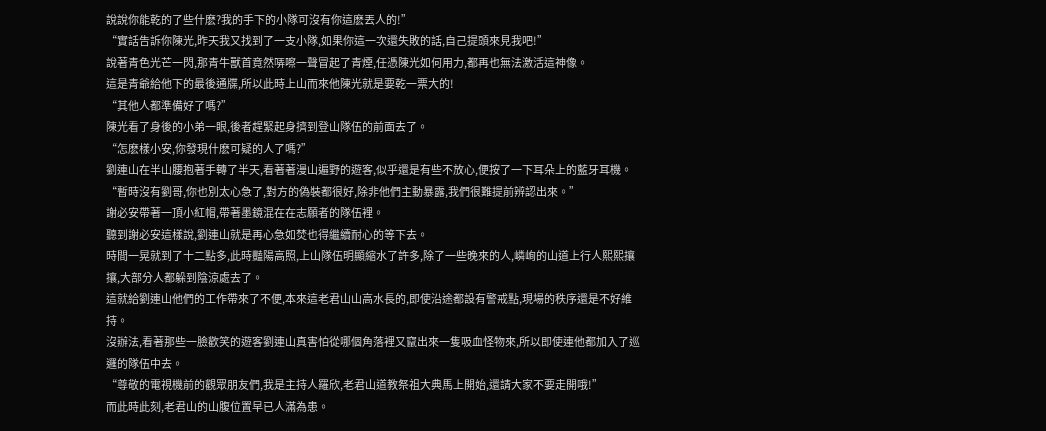說說你能乾的了些什麽?我的手下的小隊可沒有你這麽丟人的!”
“實話告訴你陳光,昨天我又找到了一支小隊,如果你這一次還失敗的話,自己提頭來見我吧!”
說著青色光芒一閃,那青牛獸首竟然哢嚓一聲冒起了青煙,任憑陳光如何用力,都再也無法激活這神像。
這是青爺給他下的最後通牒,所以此時上山而來他陳光就是要乾一票大的!
“其他人都準備好了嗎?”
陳光看了身後的小弟一眼,後者趕緊起身擠到登山隊伍的前面去了。
“怎麽樣小安,你發現什麽可疑的人了嗎?”
劉連山在半山腰抱著手轉了半天,看著著漫山遍野的遊客,似乎還是有些不放心,便按了一下耳朵上的藍牙耳機。
“暫時沒有劉哥,你也別太心急了,對方的偽裝都很好,除非他們主動暴露,我們很難提前辨認出來。”
謝必安帶著一頂小紅帽,帶著墨鏡混在在志願者的隊伍裡。
聽到謝必安這樣說,劉連山就是再心急如焚也得繼續耐心的等下去。
時間一晃就到了十二點多,此時豔陽高照,上山隊伍明顯縮水了許多,除了一些晚來的人,嶙峋的山道上行人熙熙攘攘,大部分人都躲到陰涼處去了。
這就給劉連山他們的工作帶來了不便,本來這老君山山高水長的,即使沿途都設有警戒點,現場的秩序還是不好維持。
沒辦法,看著那些一臉歡笑的遊客劉連山真害怕從哪個角落裡又竄出來一隻吸血怪物來,所以即使連他都加入了巡邏的隊伍中去。
“尊敬的電視機前的觀眾朋友們,我是主持人羅欣,老君山道教祭祖大典馬上開始,還請大家不要走開哦!”
而此時此刻,老君山的山腹位置早已人滿為患。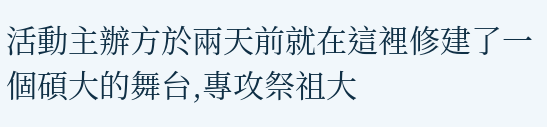活動主辦方於兩天前就在這裡修建了一個碩大的舞台,專攻祭祖大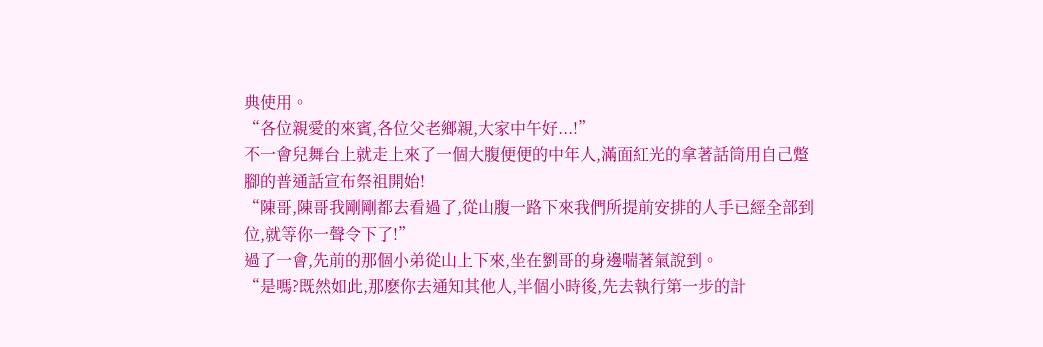典使用。
“各位親愛的來賓,各位父老鄉親,大家中午好...!”
不一會兒舞台上就走上來了一個大腹便便的中年人,滿面紅光的拿著話筒用自己蹩腳的普通話宣布祭祖開始!
“陳哥,陳哥我剛剛都去看過了,從山腹一路下來我們所提前安排的人手已經全部到位,就等你一聲令下了!”
過了一會,先前的那個小弟從山上下來,坐在劉哥的身邊喘著氣說到。
“是嗎?既然如此,那麽你去通知其他人,半個小時後,先去執行第一步的計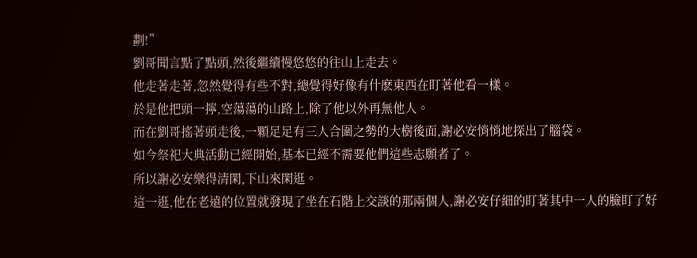劃!”
劉哥聞言點了點頭,然後繼續慢悠悠的往山上走去。
他走著走著,忽然覺得有些不對,總覺得好像有什麽東西在盯著他看一樣。
於是他把頭一擰,空蕩蕩的山路上,除了他以外再無他人。
而在劉哥搖著頭走後,一顆足足有三人合圍之勢的大樹後面,謝必安悄悄地探出了腦袋。
如今祭祀大典活動已經開始,基本已經不需要他們這些志願者了。
所以謝必安樂得清閑,下山來閑逛。
這一逛,他在老遠的位置就發現了坐在石階上交談的那兩個人,謝必安仔細的盯著其中一人的臉盯了好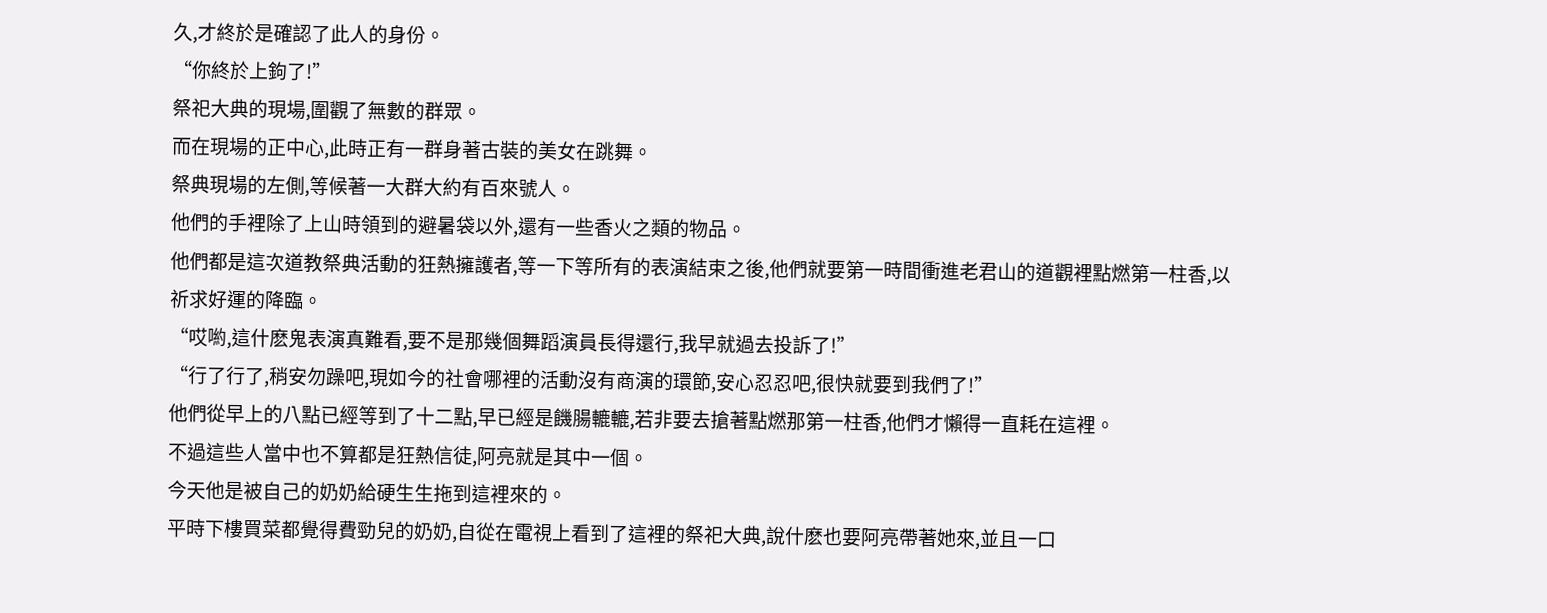久,才終於是確認了此人的身份。
“你終於上鉤了!”
祭祀大典的現場,圍觀了無數的群眾。
而在現場的正中心,此時正有一群身著古裝的美女在跳舞。
祭典現場的左側,等候著一大群大約有百來號人。
他們的手裡除了上山時領到的避暑袋以外,還有一些香火之類的物品。
他們都是這次道教祭典活動的狂熱擁護者,等一下等所有的表演結束之後,他們就要第一時間衝進老君山的道觀裡點燃第一柱香,以祈求好運的降臨。
“哎喲,這什麽鬼表演真難看,要不是那幾個舞蹈演員長得還行,我早就過去投訴了!”
“行了行了,稍安勿躁吧,現如今的社會哪裡的活動沒有商演的環節,安心忍忍吧,很快就要到我們了!”
他們從早上的八點已經等到了十二點,早已經是饑腸轆轆,若非要去搶著點燃那第一柱香,他們才懶得一直耗在這裡。
不過這些人當中也不算都是狂熱信徒,阿亮就是其中一個。
今天他是被自己的奶奶給硬生生拖到這裡來的。
平時下樓買菜都覺得費勁兒的奶奶,自從在電視上看到了這裡的祭祀大典,說什麽也要阿亮帶著她來,並且一口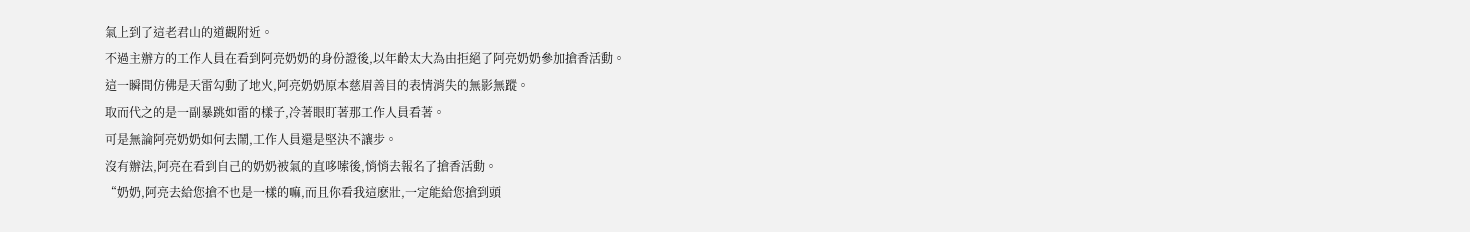氣上到了這老君山的道觀附近。
不過主辦方的工作人員在看到阿亮奶奶的身份證後,以年齡太大為由拒絕了阿亮奶奶參加搶香活動。
這一瞬間仿佛是天雷勾動了地火,阿亮奶奶原本慈眉善目的表情消失的無影無蹤。
取而代之的是一副暴跳如雷的樣子,冷著眼盯著那工作人員看著。
可是無論阿亮奶奶如何去鬧,工作人員還是堅決不讓步。
沒有辦法,阿亮在看到自己的奶奶被氣的直哆嗦後,悄悄去報名了搶香活動。
“奶奶,阿亮去給您搶不也是一樣的嘛,而且你看我這麽壯,一定能給您搶到頭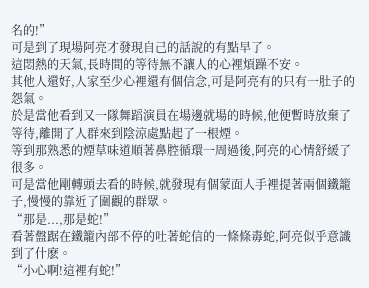名的!”
可是到了現場阿亮才發現自己的話說的有點早了。
這悶熱的天氣,長時間的等待無不讓人的心裡煩躁不安。
其他人還好,人家至少心裡還有個信念,可是阿亮有的只有一肚子的怨氣。
於是當他看到又一隊舞蹈演員在場邊就場的時候,他便暫時放棄了等待,離開了人群來到陰涼處點起了一根煙。
等到那熟悉的煙草味道順著鼻腔循環一周過後,阿亮的心情舒緩了很多。
可是當他剛轉頭去看的時候,就發現有個蒙面人手裡提著兩個鐵籠子,慢慢的靠近了圍觀的群眾。
“那是...,那是蛇!”
看著盤踞在鐵籠內部不停的吐著蛇信的一條條毒蛇,阿亮似乎意識到了什麽。
“小心啊!這裡有蛇!”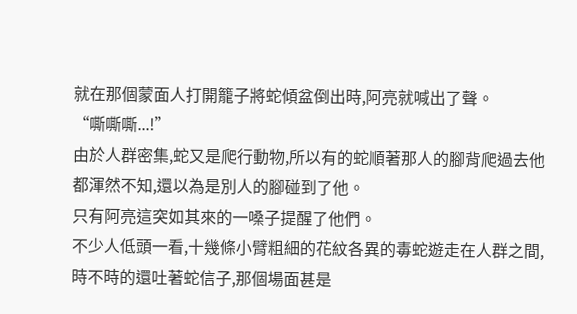就在那個蒙面人打開籠子將蛇傾盆倒出時,阿亮就喊出了聲。
“嘶嘶嘶...!”
由於人群密集,蛇又是爬行動物,所以有的蛇順著那人的腳背爬過去他都渾然不知,還以為是別人的腳碰到了他。
只有阿亮這突如其來的一嗓子提醒了他們。
不少人低頭一看,十幾條小臂粗細的花紋各異的毒蛇遊走在人群之間,時不時的還吐著蛇信子,那個場面甚是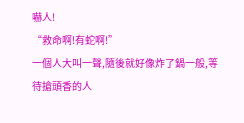嚇人!
“救命啊!有蛇啊!”
一個人大叫一聲,隨後就好像炸了鍋一般,等待搶頭香的人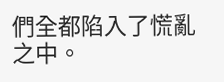們全都陷入了慌亂之中。